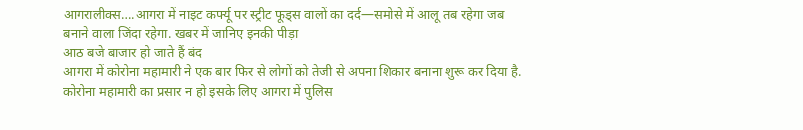आगरालीक्स….आगरा में नाइट कर्फ्यू पर स्ट्रीट फूड्स वालों का दर्द—समोसे में आलू तब रहेगा जब बनाने वाला जिंदा रहेगा. खबर में जानिए इनकी पीड़ा
आठ बजे बाजार हो जाते हैं बंद
आगरा में कोरोना महामारी ने एक बार फिर से लोगों को तेजी से अपना शिकार बनाना शुरू कर दिया है. कोरोना महामारी का प्रसार न हो इसके लिए आगरा में पुलिस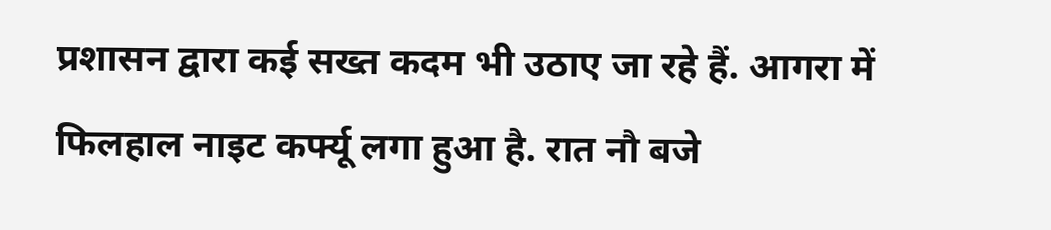प्रशासन द्वारा कई सख्त कदम भी उठाए जा रहे हैं. आगरा में फिलहाल नाइट कर्फ्यू लगा हुआ है. रात नौ बजे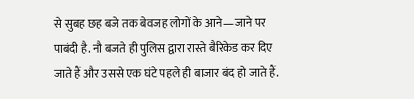से सुबह छह बजे तक बेवजह लोगों के आने—जाने पर पाबंदी है. नौ बजते ही पुलिस द्वारा रास्ते बैरिकेड कर दिए जाते हैं और उससे एक घंटे पहले ही बाजार बंद हो जाते हैं.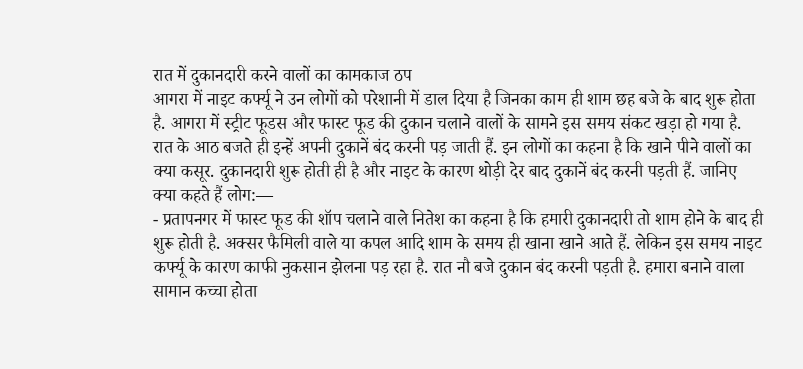रात में दुकानदारी करने वालों का कामकाज ठप
आगरा में नाइट कर्फ्यू ने उन लोगों को परेशानी में डाल दिया है जिनका काम ही शाम छह बजे के बाद शुरू होता है. आगरा में स्ट्रीट फूडस और फास्ट फूड की दुकान चलाने वालों के सामने इस समय संकट खड़ा हो गया है. रात के आठ बजते ही इन्हें अपनी दुकानें बंद करनी पड़ जाती हैं. इन लोगों का कहना है कि खाने पीने वालों का क्या कसूर. दुकानदारी शुरू होती ही है और नाइट के कारण थोड़ी देर बाद दुकानें बंद करनी पड़ती हैं. जानिए क्या कहते हैं लोग:—
- प्रतापनगर में फास्ट फूड की शॉप चलाने वाले नितेश का कहना है कि हमारी दुकानदारी तो शाम होने के बाद ही शुरू होती है. अक्सर फैमिली वाले या कपल आदि शाम के समय ही खाना खाने आते हैं. लेकिन इस समय नाइट कर्फ्यू के कारण काफी नुकसान झेलना पड़ रहा है. रात नौ बजे दुकान बंद करनी पड़ती है. हमारा बनाने वाला सामान कच्चा होता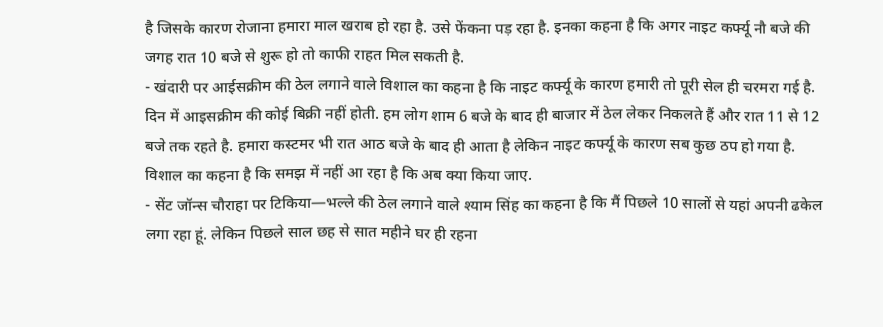है जिसके कारण रोजाना हमारा माल खराब हो रहा है. उसे फेंकना पड़ रहा है. इनका कहना है कि अगर नाइट कर्फ्यू नौ बजे की जगह रात 10 बजे से शुरू हो तो काफी राहत मिल सकती है.
- खंदारी पर आईसक्रीम की ठेल लगाने वाले विशाल का कहना है कि नाइट कर्फ्यू के कारण हमारी तो पूरी सेल ही चरमरा गई है. दिन में आइसक्रीम की कोई बिक्री नहीं होती. हम लोग शाम 6 बजे के बाद ही बाजार में ठेल लेकर निकलते हैं और रात 11 से 12 बजे तक रहते है. हमारा कस्टमर भी रात आठ बजे के बाद ही आता है लेकिन नाइट कर्फ्यू के कारण सब कुछ ठप हो गया है. विशाल का कहना है कि समझ में नहीं आ रहा है कि अब क्या किया जाए.
- सेंट जॉन्स चौराहा पर टिकिया—भल्ले की ठेल लगाने वाले श्याम सिंह का कहना है कि मैं पिछले 10 सालों से यहां अपनी ढकेल लगा रहा हूं. लेकिन पिछले साल छह से सात महीने घर ही रहना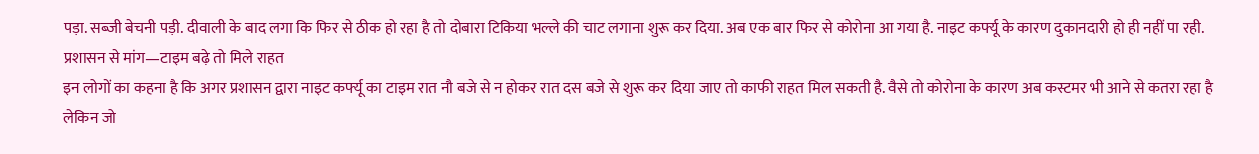पड़ा. सब्जी बेचनी पड़ी. दीवाली के बाद लगा कि फिर से ठीक हो रहा है तो दोबारा टिकिया भल्ले की चाट लगाना शुरू कर दिया. अब एक बार फिर से कोरोना आ गया है. नाइट कर्फ्यू के कारण दुकानदारी हो ही नहीं पा रही.
प्रशासन से मांग—टाइम बढ़े तो मिले राहत
इन लोगों का कहना है कि अगर प्रशासन द्वारा नाइट कर्फ्यू का टाइम रात नौ बजे से न होकर रात दस बजे से शुरू कर दिया जाए तो काफी राहत मिल सकती है. वैसे तो कोरोना के कारण अब कस्टमर भी आने से कतरा रहा है लेकिन जो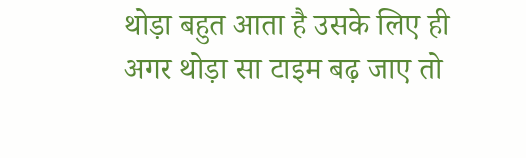थोड़ा बहुत आता है उसके लिए ही अगर थोड़ा सा टाइम बढ़ जाए तो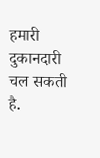हमारी दुकानदारी चल सकती है.